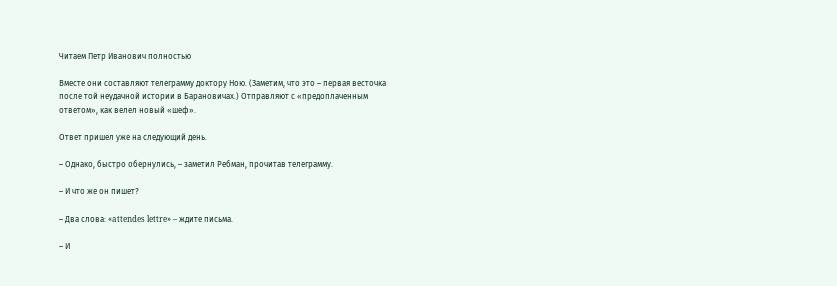Читаем Петр Иванович полностью

Вместе они составляют телеграмму доктору Ною. (Заметим, что это – первая весточка после той неудачной истории в Барановичах.) Отправляют с «предоплаченным ответом», как велел новый «шеф».

Ответ пришел уже на следующий день.

– Однако, быстро обернулись, – заметил Ребман, прочитав телеграмму.

– И что же он пишет?

– Два слова: «attendes lettre» – ждите письма.

– И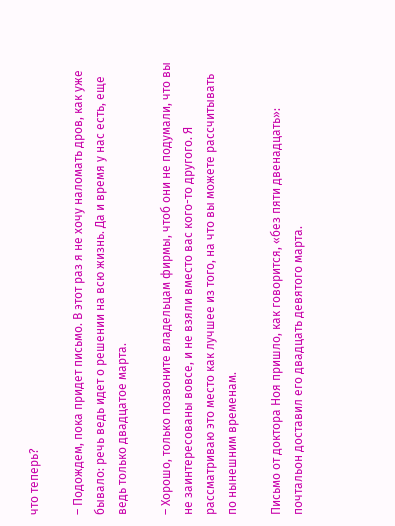что теперь?

– Подождем, пока придет письмо. В этот раз я не хочу наломать дров, как уже бывало: речь ведь идет о решении на всю жизнь. Да и время у нас есть, еще ведь только двадцатое марта.

– Хорошо, только позвоните владельцам фирмы, чтоб они не подумали, что вы не заинтересованы вовсе, и не взяли вместо вас кого-то другого. Я рассматриваю это место как лучшее из того, на что вы можете рассчитывать по нынешним временам.

Письмо от доктора Ноя пришло, как говорится, «без пяти двенадцать»: почтальон доставил его двадцать девятого марта.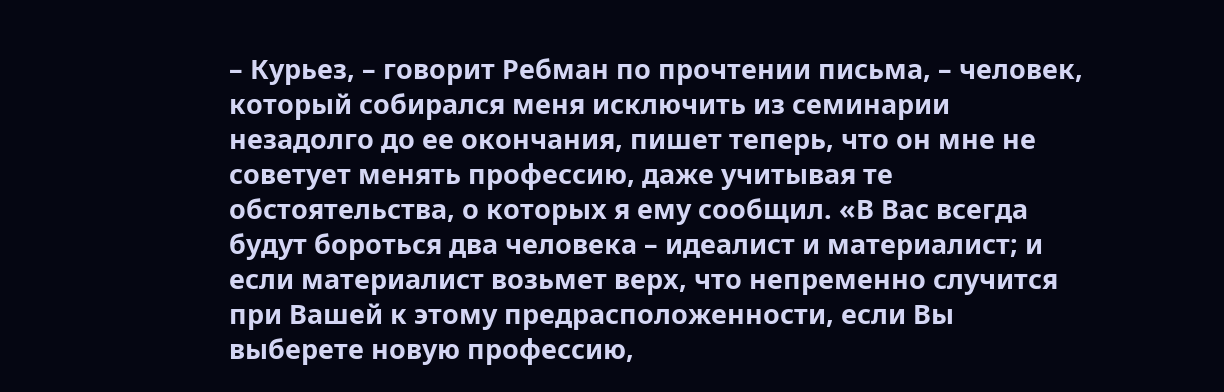– Курьез, – говорит Ребман по прочтении письма, – человек, который собирался меня исключить из семинарии незадолго до ее окончания, пишет теперь, что он мне не советует менять профессию, даже учитывая те обстоятельства, о которых я ему сообщил. «В Вас всегда будут бороться два человека – идеалист и материалист; и если материалист возьмет верх, что непременно случится при Вашей к этому предрасположенности, если Вы выберете новую профессию,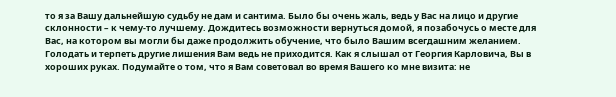то я за Вашу дальнейшую судьбу не дам и сантима. Было бы очень жаль, ведь у Вас на лицо и другие склонности – к чему-то лучшему. Дождитесь возможности вернуться домой, я позабочусь о месте для Вас, на котором вы могли бы даже продолжить обучение, что было Вашим всегдашним желанием. Голодать и терпеть другие лишения Вам ведь не приходится. Как я слышал от Георгия Карловича, Вы в хороших руках. Подумайте о том, что я Вам советовал во время Вашего ко мне визита: не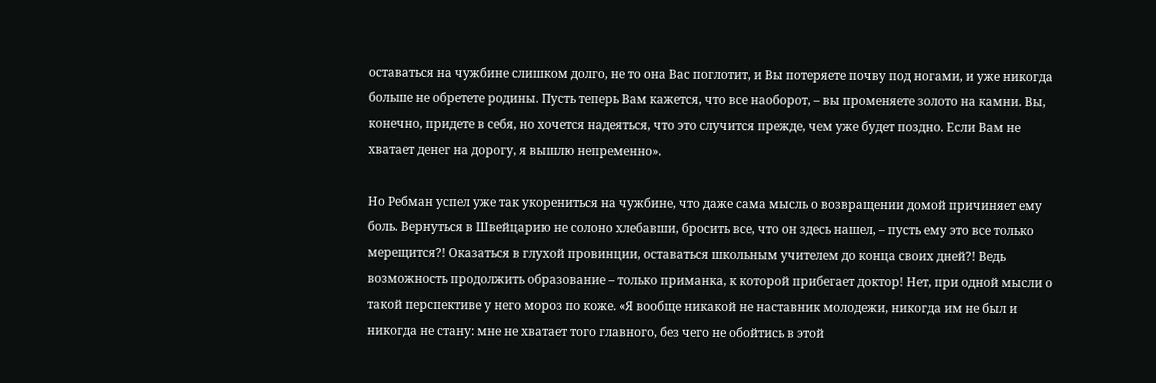оставаться на чужбине слишком долго, не то она Вас поглотит, и Вы потеряете почву под ногами, и уже никогда больше не обретете родины. Пусть теперь Вам кажется, что все наоборот, – вы променяете золото на камни. Вы, конечно, придете в себя, но хочется надеяться, что это случится прежде, чем уже будет поздно. Если Вам не хватает денег на дорогу, я вышлю непременно».

Но Ребман успел уже так укорениться на чужбине, что даже сама мысль о возвращении домой причиняет ему боль. Вернуться в Швейцарию не солоно хлебавши, бросить все, что он здесь нашел, – пусть ему это все только мерещится?! Оказаться в глухой провинции, оставаться школьным учителем до конца своих дней?! Ведь возможность продолжить образование – только приманка, к которой прибегает доктор! Нет, при одной мысли о такой перспективе у него мороз по коже. «Я вообще никакой не наставник молодежи, никогда им не был и никогда не стану: мне не хватает того главного, без чего не обойтись в этой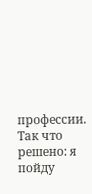профессии. Так что решено: я пойду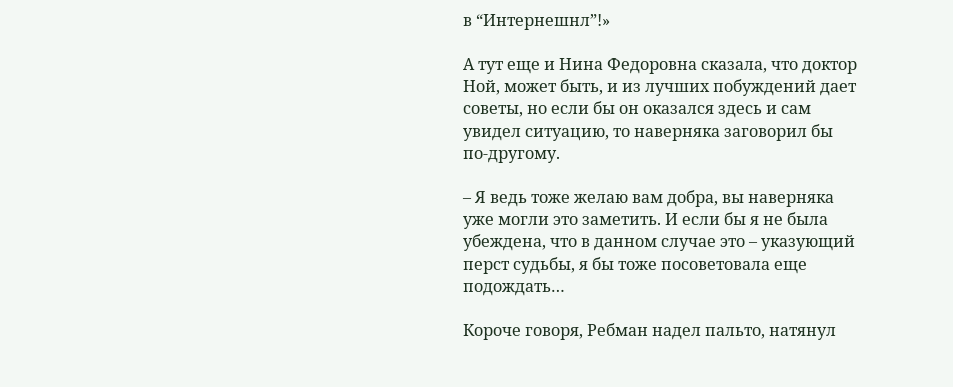в “Интернешнл”!»

А тут еще и Нина Федоровна сказала, что доктор Ной, может быть, и из лучших побуждений дает советы, но если бы он оказался здесь и сам увидел ситуацию, то наверняка заговорил бы по-другому.

– Я ведь тоже желаю вам добра, вы наверняка уже могли это заметить. И если бы я не была убеждена, что в данном случае это – указующий перст судьбы, я бы тоже посоветовала еще подождать…

Короче говоря, Ребман надел пальто, натянул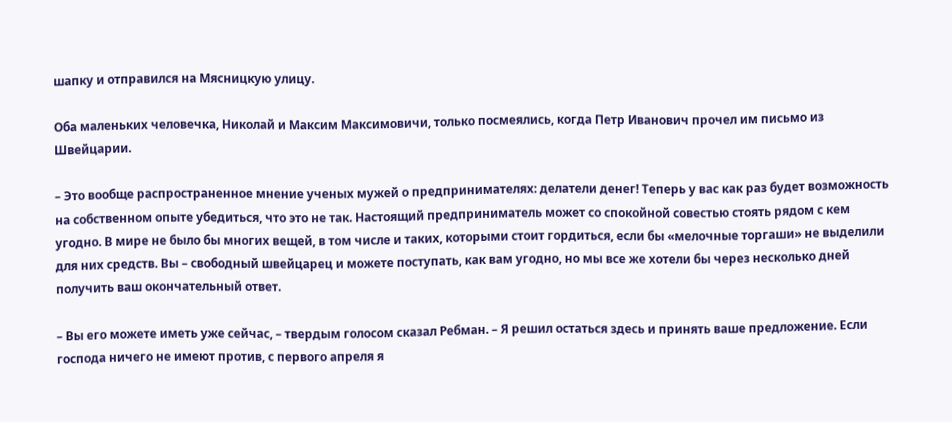шапку и отправился на Мясницкую улицу.

Оба маленьких человечка, Николай и Максим Максимовичи, только посмеялись, когда Петр Иванович прочел им письмо из Швейцарии.

– Это вообще распространенное мнение ученых мужей о предпринимателях: делатели денег! Теперь у вас как раз будет возможность на собственном опыте убедиться, что это не так. Настоящий предприниматель может со спокойной совестью стоять рядом с кем угодно. В мире не было бы многих вещей, в том числе и таких, которыми стоит гордиться, если бы «мелочные торгаши» не выделили для них средств. Вы – свободный швейцарец и можете поступать, как вам угодно, но мы все же хотели бы через несколько дней получить ваш окончательный ответ.

– Вы его можете иметь уже сейчас, – твердым голосом сказал Ребман. – Я решил остаться здесь и принять ваше предложение. Если господа ничего не имеют против, с первого апреля я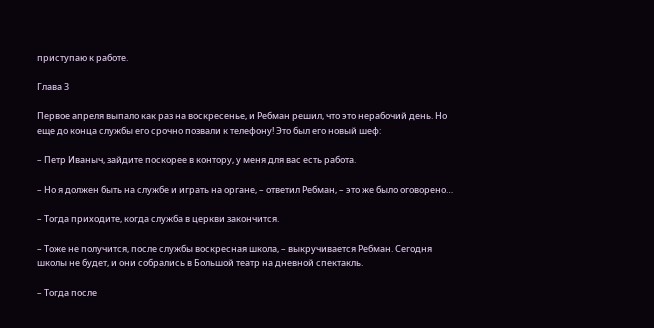приступаю к работе.

Глава 3

Первое апреля выпало как раз на воскресенье, и Ребман решил, что это нерабочий день. Но еще до конца службы его срочно позвали к телефону! Это был его новый шеф:

– Петр Иваныч, зайдите поскорее в контору, у меня для вас есть работа.

– Но я должен быть на службе и играть на органе, – ответил Ребман, – это же было оговорено…

– Тогда приходите, когда служба в церкви закончится.

– Тоже не получится, после службы воскресная школа, – выкручивается Ребман. Сегодня школы не будет, и они собрались в Большой театр на дневной спектакль.

– Тогда после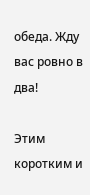обеда. Жду вас ровно в два!

Этим коротким и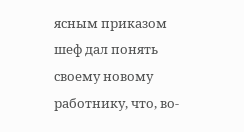ясным приказом шеф дал понять своему новому работнику, что, во-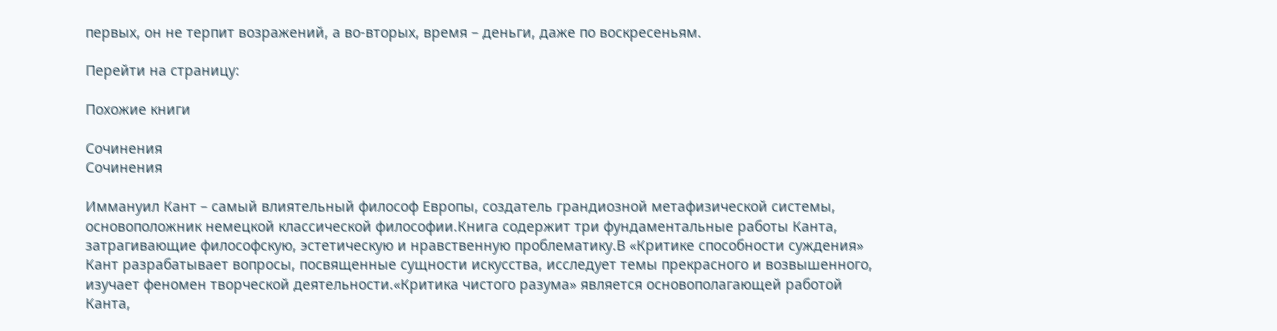первых, он не терпит возражений, а во-вторых, время – деньги, даже по воскресеньям.

Перейти на страницу:

Похожие книги

Сочинения
Сочинения

Иммануил Кант – самый влиятельный философ Европы, создатель грандиозной метафизической системы, основоположник немецкой классической философии.Книга содержит три фундаментальные работы Канта, затрагивающие философскую, эстетическую и нравственную проблематику.В «Критике способности суждения» Кант разрабатывает вопросы, посвященные сущности искусства, исследует темы прекрасного и возвышенного, изучает феномен творческой деятельности.«Критика чистого разума» является основополагающей работой Канта,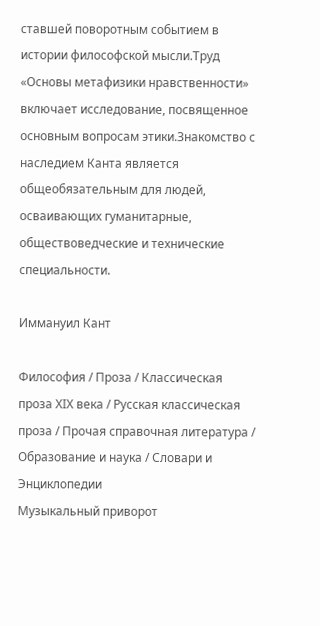ставшей поворотным событием в истории философской мысли.Труд «Основы метафизики нравственности» включает исследование, посвященное основным вопросам этики.Знакомство с наследием Канта является общеобязательным для людей, осваивающих гуманитарные, обществоведческие и технические специальности.

Иммануил Кант

Философия / Проза / Классическая проза ХIX века / Русская классическая проза / Прочая справочная литература / Образование и наука / Словари и Энциклопедии
Музыкальный приворот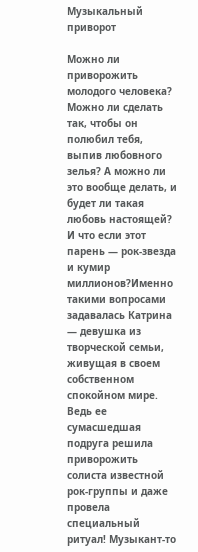Музыкальный приворот

Можно ли приворожить молодого человека? Можно ли сделать так, чтобы он полюбил тебя, выпив любовного зелья? А можно ли это вообще делать, и будет ли такая любовь настоящей? И что если этот парень — рок-звезда и кумир миллионов?Именно такими вопросами задавалась Катрина — девушка из творческой семьи, живущая в своем собственном спокойном мире. Ведь ее сумасшедшая подруга решила приворожить солиста известной рок-группы и даже провела специальный ритуал! Музыкант-то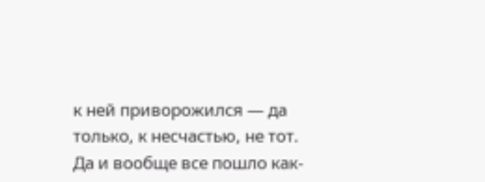к ней приворожился — да только, к несчастью, не тот. Да и вообще все пошло как-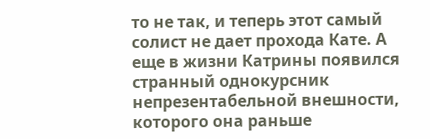то не так, и теперь этот самый солист не дает прохода Кате. А еще в жизни Катрины появился странный однокурсник непрезентабельной внешности, которого она раньше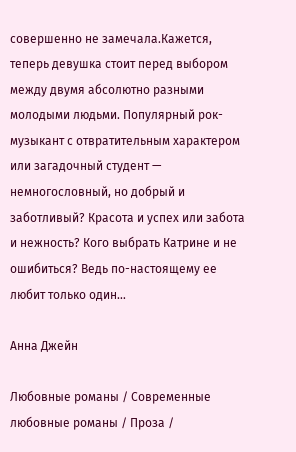совершенно не замечала.Кажется, теперь девушка стоит перед выбором между двумя абсолютно разными молодыми людьми. Популярный рок-музыкант с отвратительным характером или загадочный студент — немногословный, но добрый и заботливый? Красота и успех или забота и нежность? Кого выбрать Катрине и не ошибиться? Ведь по-настоящему ее любит только один…

Анна Джейн

Любовные романы / Современные любовные романы / Проза /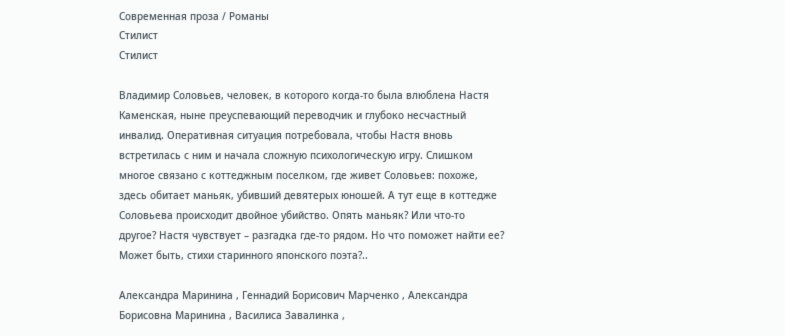Современная проза / Романы
Стилист
Стилист

Владимир Соловьев, человек, в которого когда-то была влюблена Настя Каменская, ныне преуспевающий переводчик и глубоко несчастный инвалид. Оперативная ситуация потребовала, чтобы Настя вновь встретилась с ним и начала сложную психологическую игру. Слишком многое связано с коттеджным поселком, где живет Соловьев: похоже, здесь обитает маньяк, убивший девятерых юношей. А тут еще в коттедже Соловьева происходит двойное убийство. Опять маньяк? Или что-то другое? Настя чувствует – разгадка где-то рядом. Но что поможет найти ее? Может быть, стихи старинного японского поэта?..

Александра Маринина , Геннадий Борисович Марченко , Александра Борисовна Маринина , Василиса Завалинка ,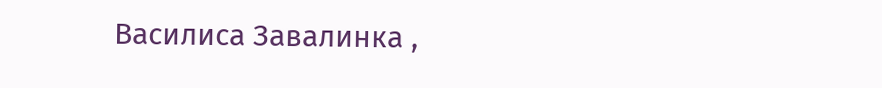Василиса Завалинка ,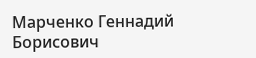Марченко Геннадий Борисович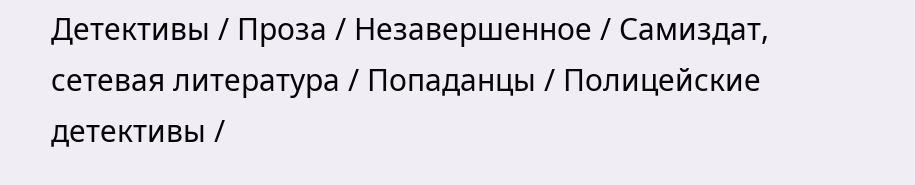Детективы / Проза / Незавершенное / Самиздат, сетевая литература / Попаданцы / Полицейские детективы /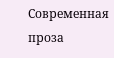Современная проза